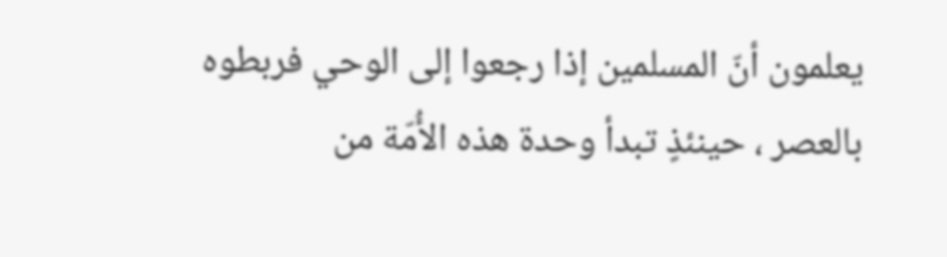يعلمون أنّ المسلمين إذا رجعوا إلى الوحي فربطوه بالعصر ، حينئذٍ تبدأ وحدة هذه الأُمّة من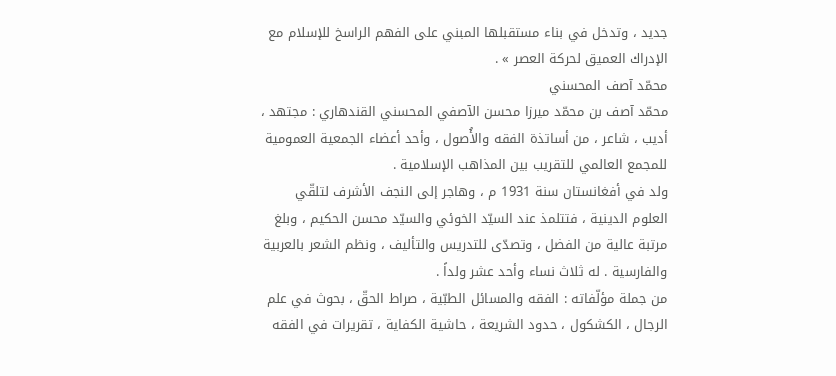جديد ، وتدخل في بناء مستقبلها المبني على الفهم الراسخ للإسلام مع الإدراك العميق لحركة العصر » .
محمّد آصف المحسني
محمّد آصف بن محمّد ميرزا محسن الآصفي المحسني القندهاري : مجتهد ، أديب ، شاعر ، من أساتذة الفقه والأُصول ، وأحد أعضاء الجمعية العمومية للمجمع العالمي للتقريب بين المذاهب الإسلامية .
ولد في أفغانستان سنة 1931 م ، وهاجر إلى النجف الأشرف لتلقّي العلوم الدينية ، فتتلمذ عند السيّد الخوئي والسيّد محسن الحكيم ، وبلغ مرتبة عالية من الفضل ، وتصدّى للتدريس والتأليف ، ونظم الشعر بالعربية والفارسية . له ثلاث نساء وأحد عشر ولداً .
من جملة مؤلّفاته : الفقه والمسائل الطبّية ، صراط الحقّ ، بحوث في علم الرجال ، الكشكول ، حدود الشريعة ، حاشية الكفاية ، تقريرات في الفقه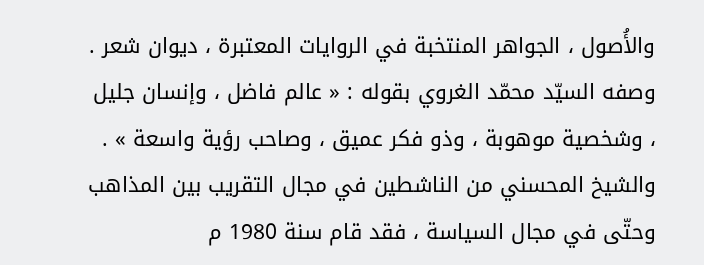والأُصول ، الجواهر المنتخبة في الروايات المعتبرة ، ديوان شعر .
وصفه السيّد محمّد الغروي بقوله : « عالم فاضل ، وإنسان جليل ، وشخصية موهوبة ، وذو فكر عميق ، وصاحب رؤية واسعة » .
والشيخ المحسني من الناشطين في مجال التقريب بين المذاهب وحتّى في مجال السياسة ، فقد قام سنة 1980 م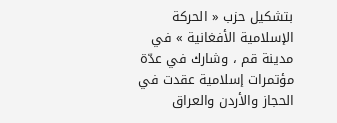بتشكيل حزب « الحركة الإسلامية الأفغانية » في مدينة قم ، وشارك في عدّة مؤتمرات إسلامية عقدت في الحجاز والأردن والعراق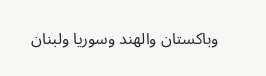وباكستان والهند وسوريا ولبنان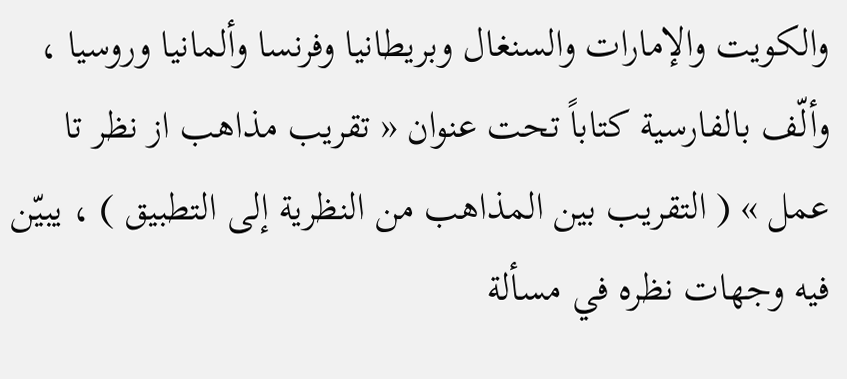والكويت والإمارات والسنغال وبريطانيا وفرنسا وألمانيا وروسيا ، وألّف بالفارسية كتاباً تحت عنوان « تقريب مذاهب از نظر تا عمل » ( التقريب بين المذاهب من النظرية إلى التطبيق ) ، يبيّن فيه وجهات نظره في مسألة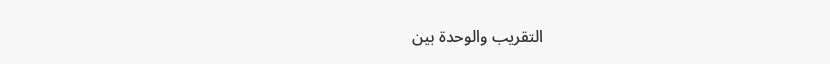التقريب والوحدة بين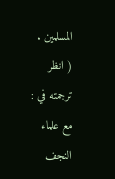المسلمين .
( انظر ترجمته في : مع علماء النجف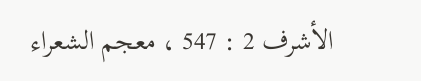الأشرف 2 : 547 ، معجم الشعراء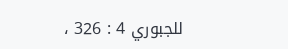للجبوري 4 : 326 ،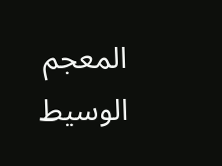المعجم الوسيط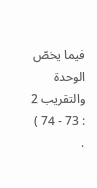فيما يخصّ الوحدة والتقريب 2 : 73 - 74 ) .